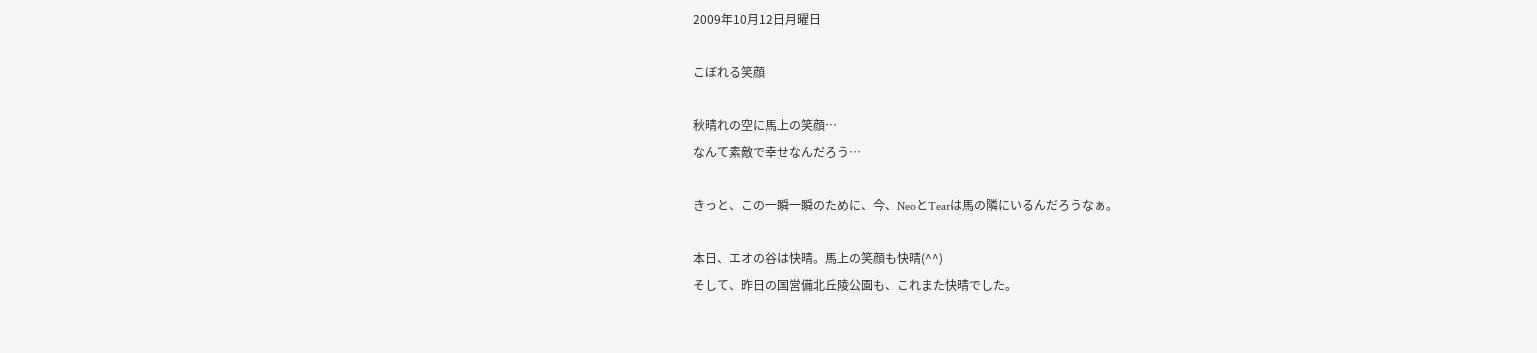2009年10月12日月曜日

こぼれる笑顔

秋晴れの空に馬上の笑顔…
なんて素敵で幸せなんだろう…

きっと、この一瞬一瞬のために、今、NeoとTearは馬の隣にいるんだろうなぁ。

本日、エオの谷は快晴。馬上の笑顔も快晴(^^)
そして、昨日の国営備北丘陵公園も、これまた快晴でした。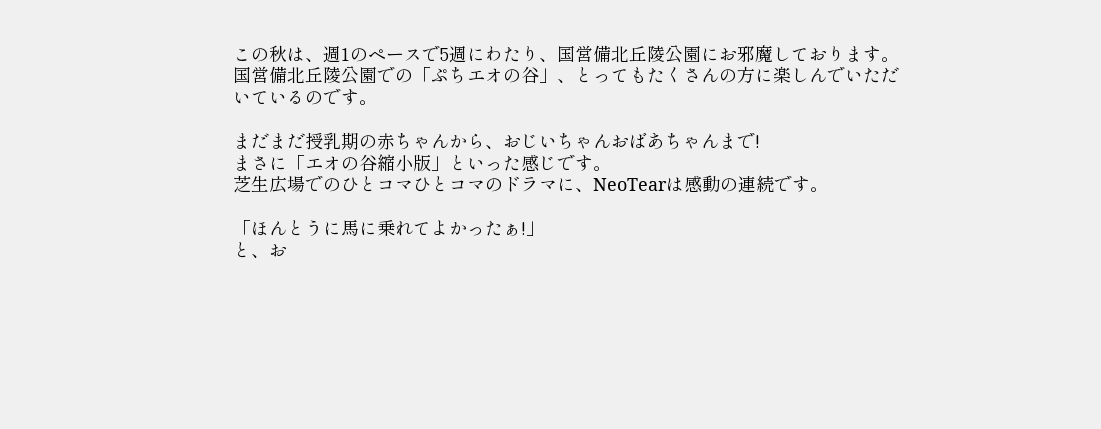この秋は、週1のペースで5週にわたり、国営備北丘陵公園にお邪魔しております。
国営備北丘陵公園での「ぷちエオの谷」、とってもたくさんの方に楽しんでいただいているのです。

まだまだ授乳期の赤ちゃんから、おじいちゃんおばあちゃんまで!
まさに「エオの谷縮小版」といった感じです。
芝生広場でのひとコマひとコマのドラマに、NeoTearは感動の連続です。

「ほんとうに馬に乗れてよかったぁ!」
と、お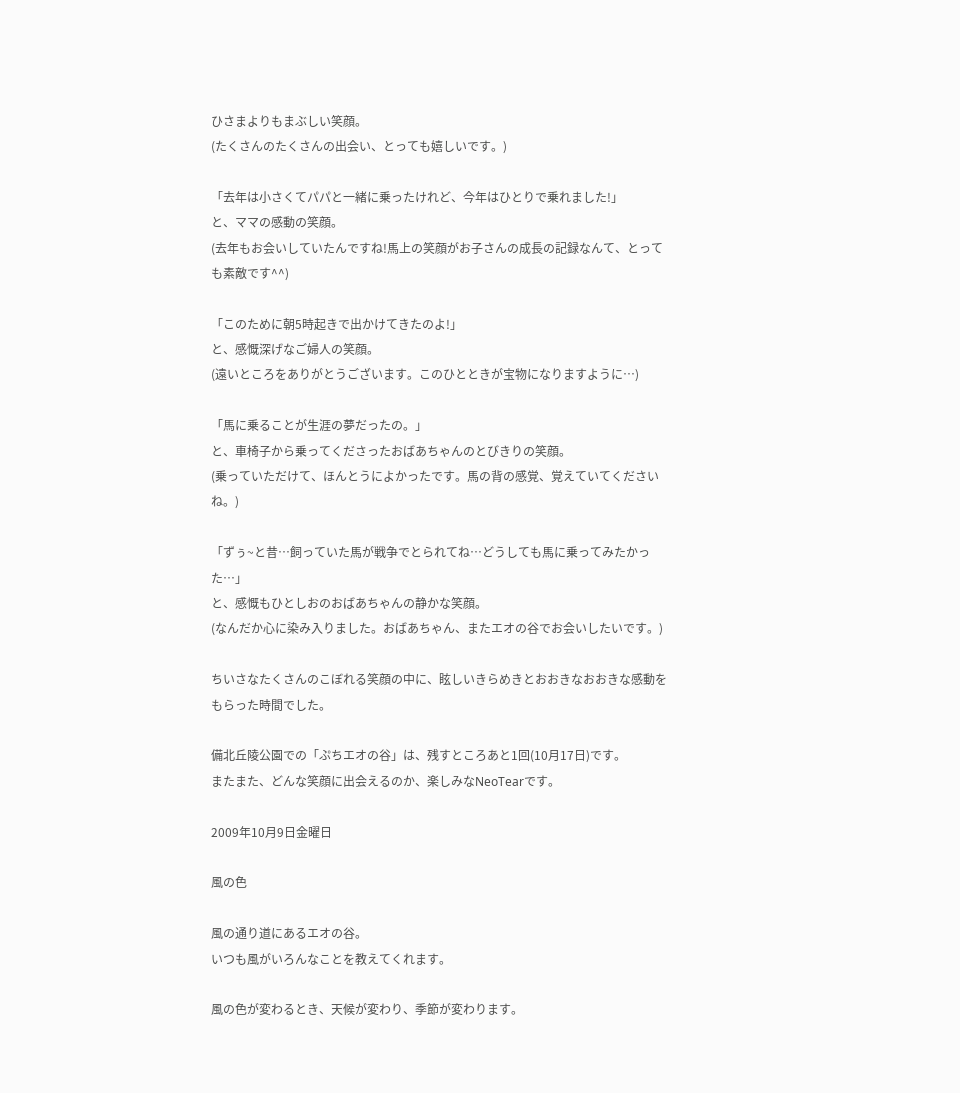ひさまよりもまぶしい笑顔。
(たくさんのたくさんの出会い、とっても嬉しいです。)

「去年は小さくてパパと一緒に乗ったけれど、今年はひとりで乗れました!」
と、ママの感動の笑顔。
(去年もお会いしていたんですね!馬上の笑顔がお子さんの成長の記録なんて、とっても素敵です^^)

「このために朝5時起きで出かけてきたのよ!」
と、感慨深げなご婦人の笑顔。
(遠いところをありがとうございます。このひとときが宝物になりますように…)

「馬に乗ることが生涯の夢だったの。」
と、車椅子から乗ってくださったおばあちゃんのとびきりの笑顔。
(乗っていただけて、ほんとうによかったです。馬の背の感覚、覚えていてくださいね。)

「ずぅ~と昔…飼っていた馬が戦争でとられてね…どうしても馬に乗ってみたかった…」
と、感慨もひとしおのおばあちゃんの静かな笑顔。
(なんだか心に染み入りました。おばあちゃん、またエオの谷でお会いしたいです。)

ちいさなたくさんのこぼれる笑顔の中に、眩しいきらめきとおおきなおおきな感動をもらった時間でした。

備北丘陵公園での「ぷちエオの谷」は、残すところあと1回(10月17日)です。
またまた、どんな笑顔に出会えるのか、楽しみなNeoTearです。

2009年10月9日金曜日

風の色

風の通り道にあるエオの谷。
いつも風がいろんなことを教えてくれます。

風の色が変わるとき、天候が変わり、季節が変わります。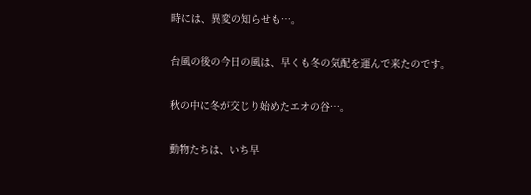時には、異変の知らせも…。

台風の後の今日の風は、早くも冬の気配を運んで来たのです。

秋の中に冬が交じり始めたエオの谷…。

動物たちは、いち早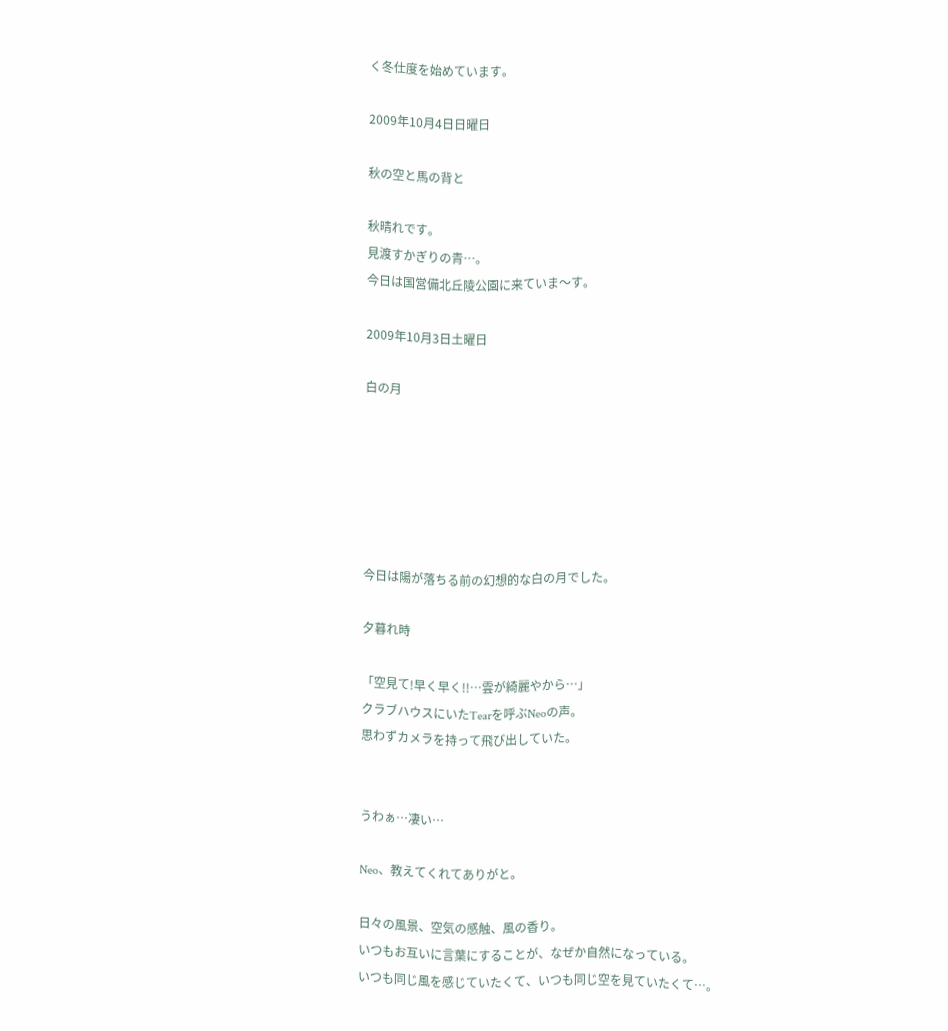く冬仕度を始めています。

2009年10月4日日曜日

秋の空と馬の背と

秋晴れです。
見渡すかぎりの青…。
今日は国営備北丘陵公園に来ていま〜す。

2009年10月3日土曜日

白の月






今日は陽が落ちる前の幻想的な白の月でした。

夕暮れ時

「空見て!早く早く!!…雲が綺麗やから…」
クラブハウスにいたTearを呼ぶNeoの声。
思わずカメラを持って飛び出していた。


うわぁ…凄い…

Neo、教えてくれてありがと。

日々の風景、空気の感触、風の香り。
いつもお互いに言葉にすることが、なぜか自然になっている。
いつも同じ風を感じていたくて、いつも同じ空を見ていたくて…。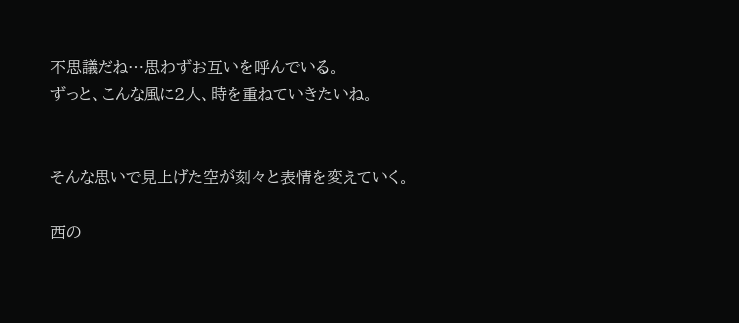不思議だね…思わずお互いを呼んでいる。
ずっと、こんな風に2人、時を重ねていきたいね。


そんな思いで見上げた空が刻々と表情を変えていく。

西の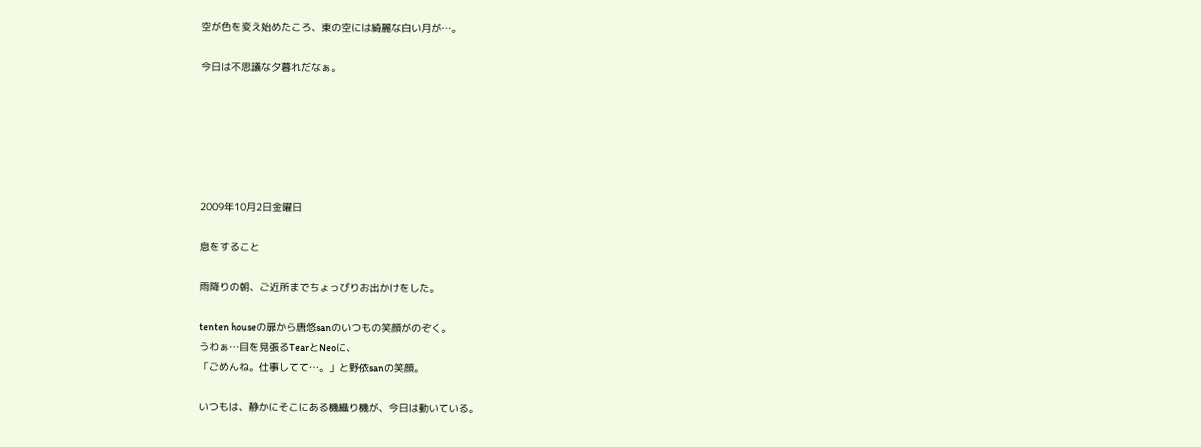空が色を変え始めたころ、東の空には綺麗な白い月が…。

今日は不思議な夕暮れだなぁ。






2009年10月2日金曜日

息をすること

雨降りの朝、ご近所までちょっぴりお出かけをした。

tenten houseの扉から唐悠sanのいつもの笑顔がのぞく。
うわぁ…目を見張るTearとNeoに、
「ごめんね。仕事してて…。」と野依sanの笑顔。

いつもは、静かにそこにある機織り機が、今日は動いている。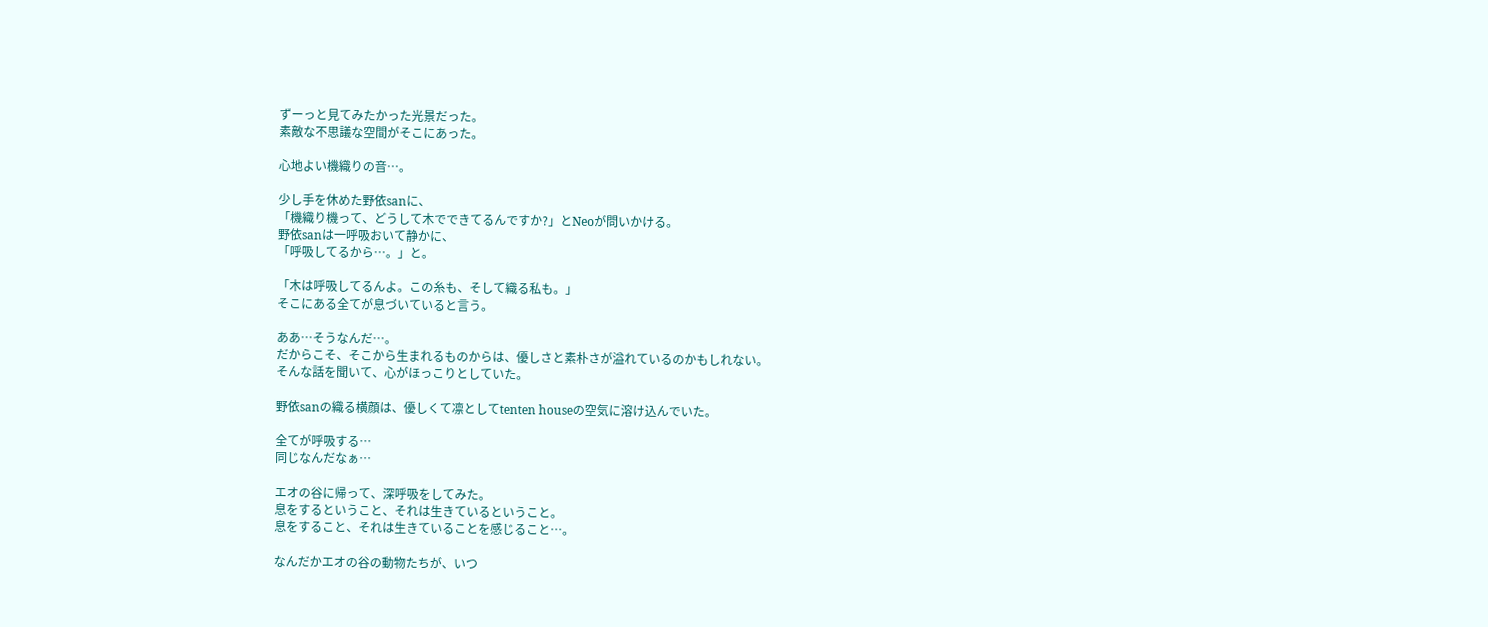ずーっと見てみたかった光景だった。
素敵な不思議な空間がそこにあった。

心地よい機織りの音…。

少し手を休めた野依sanに、
「機織り機って、どうして木でできてるんですか?」とNeoが問いかける。
野依sanは一呼吸おいて静かに、
「呼吸してるから…。」と。

「木は呼吸してるんよ。この糸も、そして織る私も。」
そこにある全てが息づいていると言う。

ああ…そうなんだ…。
だからこそ、そこから生まれるものからは、優しさと素朴さが溢れているのかもしれない。
そんな話を聞いて、心がほっこりとしていた。

野依sanの織る横顔は、優しくて凛としてtenten houseの空気に溶け込んでいた。

全てが呼吸する…
同じなんだなぁ…

エオの谷に帰って、深呼吸をしてみた。
息をするということ、それは生きているということ。
息をすること、それは生きていることを感じること…。

なんだかエオの谷の動物たちが、いつ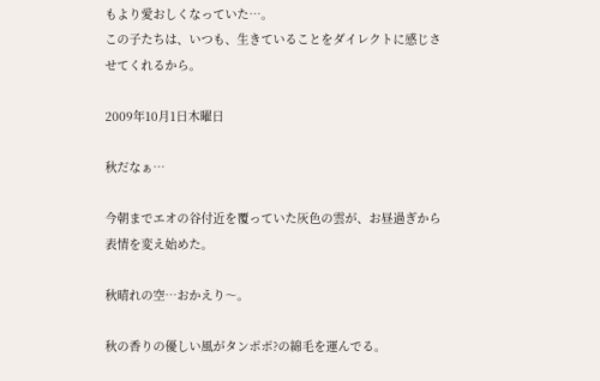もより愛おしくなっていた…。
この子たちは、いつも、生きていることをダイレクトに感じさせてくれるから。

2009年10月1日木曜日

秋だなぁ…

今朝までエオの谷付近を覆っていた灰色の雲が、お昼過ぎから表情を変え始めた。

秋晴れの空…おかえり〜。

秋の香りの優しい風がタンポポ?の綿毛を運んでる。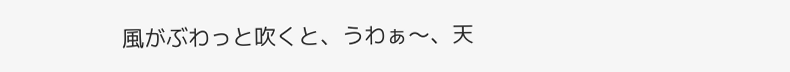風がぶわっと吹くと、うわぁ〜、天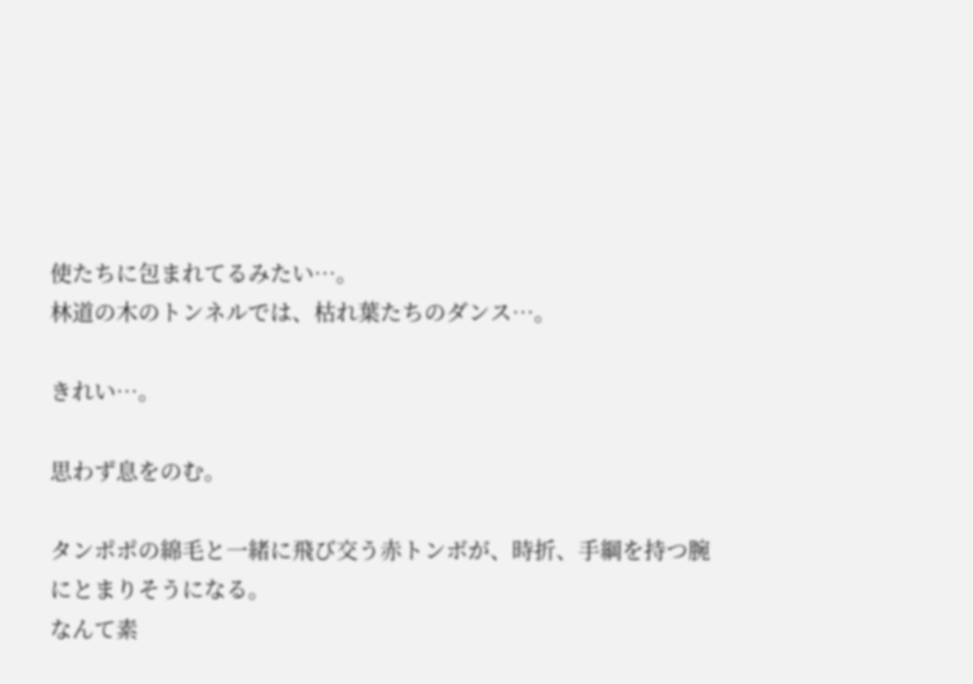使たちに包まれてるみたい…。
林道の木のトンネルでは、枯れ葉たちのダンス…。

きれい…。

思わず息をのむ。

タンポポの綿毛と一緒に飛び交う赤トンボが、時折、手綱を持つ腕にとまりそうになる。
なんて素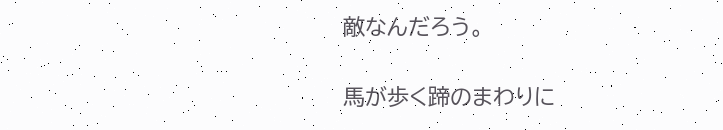敵なんだろう。

馬が歩く蹄のまわりに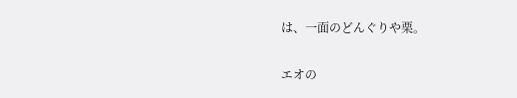は、一面のどんぐりや栗。

エオの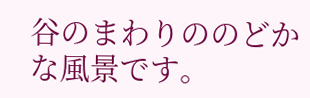谷のまわりののどかな風景です。